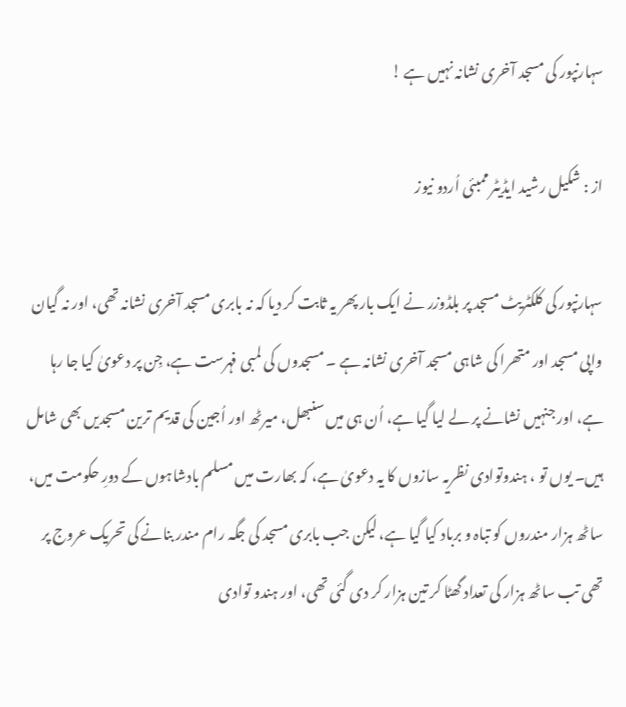سہارنپور کی مسجد آخری نشانہ نہیں ہے !

از : شکیل رشید ایڈیٹر ممبئی اُردو نیوز

سہارنپور کی کلکٹریٹ مسجد پر بلڈوزر نے ایک بار پھر یہ ثابت کر دیا کہ نہ بابری مسجد آخری نشانہ تھی، اور نہ گیان واپی مسجد اور متھرا کی شاہی مسجد آخری نشانہ ہے ۔ مسجدوں کی لمبی فہرست ہے، جِن پر دعویٰ کیا جا رہا ہے، اور جنہیں نشانے پر لے لیا گیا ہے، اُن ہی میں سنبھل، میرٹھ اور اُجین کی قدیم ترین مسجدیں بھی شامل ہیں۔ یوں تو ، ہندوتوادی نظریہ سازوں کا یہ دعویٰ ہے، کہ بھارت میں مسلم بادشاہوں کے دورِ حکومت میں، ساٹھ ہزار مندروں کو تباہ و برباد کیا گیا ہے، لیکن جب بابری مسجد کی جگہ رام مندر بنانے کی تحریک عروج پر تھی تب ساٹھ ہزار کی تعداد گھٹا کر تین ہزار کر دی گئی تھی، اور ہندو توادی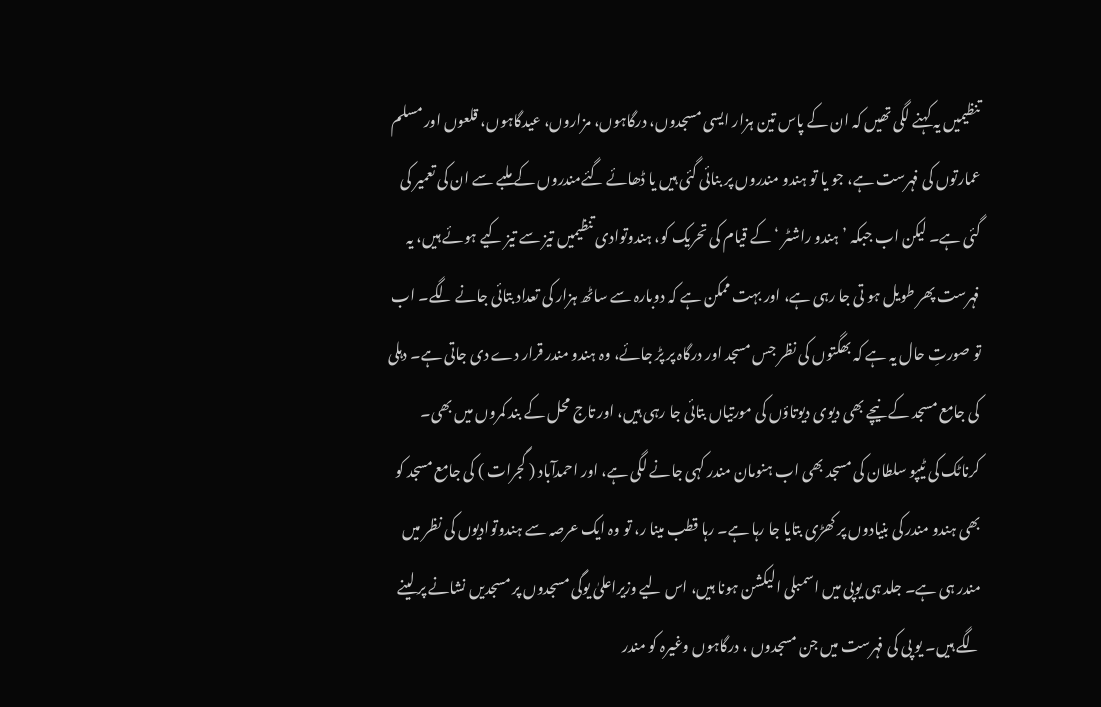تنظیمیں یہ کہنے لگی تھیں کہ ان کے پاس تین ہزار ایسی مسجدوں، درگاہوں، مزاروں، عیدگاہوں، قلعوں اور مسلم عمارتوں کی فہرست ہے، جو یا تو ہندو مندروں پر بنائی گئی ہیں یا ڈھائے گئےمندروں کے ملبے سے ان کی تعمیر کی گئی ہے۔ لیکن اب جبکہ ’ ہندو راشٹر ‘ کے قیام کی تحریک کو، ہندوتوادی تنظیمیں تیز سے تیز کیے ہوئے ہیں، یہ فہرست پھر طویل ہو تی جا رہی ہے، اور بہت ممکن ہے کہ دوبارہ سے ساٹھ ہزار کی تعداد بتائی جانے لگے۔ اب تو صورتِ حال یہ ہے کہ بھگتوں کی نظر جس مسجد اور درگاہ پر پڑ جائے، وہ ہندو مندر قرار دے دی جاتی ہے۔ دہلی کی جامع مسجد کے نیچے بھی دیوی دیوتاؤں کی مورتیاں بتائی جا رہی ہیں، اور تاج محل کے بند کمروں میں بھی۔ کرناٹک کی ٹیپو سلطان کی مسجد بھی اب ہنومان مندر کہی جانے لگی ہے، اور احمدآباد ( گجرات ) کی جامع مسجد کو بھی ہندو مندر کی بنیادوں پر کھڑی بتایا جا رہا ہے۔ رہا قطب مینا ر، تو وہ ایک عرصہ سے ہندوتوادیوں کی نظر میں مندر ہی ہے۔ جلد ہی یوپی میں اسمبلی الیکشن ہونا ہیں، اس لیے وزیراعلیٰ یوگی مسجدوں پر مسجدیں نشانے پر لینے لگے ہیں۔ یو پی کی فہرست میں جن مسجدوں ، درگاہوں وغیرہ کو مندر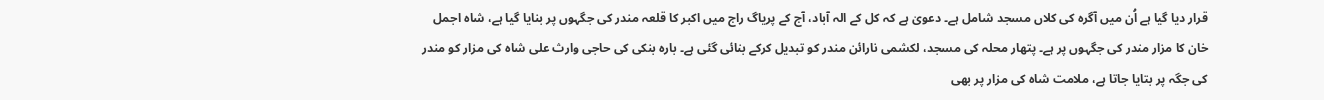قرار دیا گیا ہے اُن میں آگرہ کی کلاں مسجد شامل ہے۔ دعویٰ ہے کہ کل کے الہ آباد، آج کے پریاگ راج میں اکبر کا قلعہ مندر کی جگہوں پر بنایا گیا ہے، شاہ اجمل خان کا مزار مندر کی جگہوں پر ہے۔ پتھار محلہ کی مسجد، لکشمی نارائن مندر کو تبدیل کرکے بنائی گئی ہے۔ بارہ بنکی کی حاجی وارث علی شاہ کی مزار کو مندر کی جگہ پر بتایا جاتا ہے، ملامت شاہ کی مزار پر بھی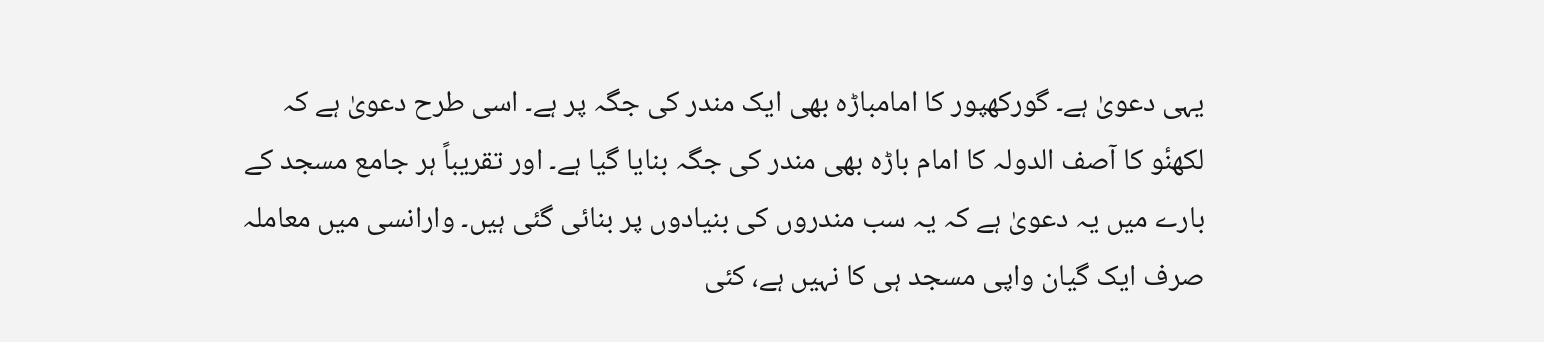یہی دعویٰ ہے۔ گورکھپور کا امامباڑہ بھی ایک مندر کی جگہ پر ہے۔ اسی طرح دعویٰ ہے کہ لکھنٔو کا آصف الدولہ کا امام باڑہ بھی مندر کی جگہ بنایا گیا ہے۔ اور تقریباً ہر جامع مسجد کے بارے میں یہ دعویٰ ہے کہ یہ سب مندروں کی بنیادوں پر بنائی گئی ہیں۔ وارانسی میں معاملہ صرف ایک گیان واپی مسجد ہی کا نہیں ہے، کئی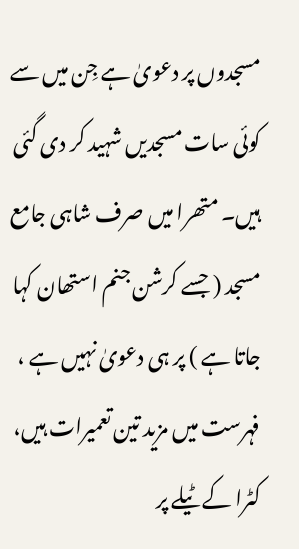مسجدوں پر دعویٰ ہے جِن میں سے کوئی سات مسجدیں شہید کر دی گئی ہیں۔ متھرا میں صرف شاہی جامع مسجد ( جسے کرشن جنم استھان کہا جاتا ہے ) پر ہی دعویٰ نہیں ہے ، فہرست میں مزید تین تعمیرات ہیں، کٹرا کے ٹیلے پر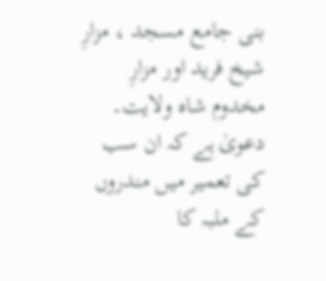بنی جامع مسجد ، مزارِ شیخ فرید اور مزارِ مخدوم شاہ ولایت۔ دعویٰ ہے کہ ان سب کی تعمیر میں مندروں کے ملبہ کا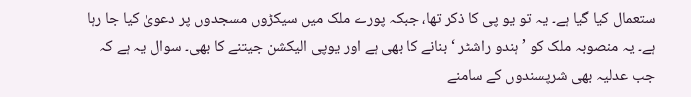ستعمال کیا گیا ہے۔ یہ تو یو پی کا ذکر تھا، جبکہ پورے ملک میں سیکڑوں مسجدوں پر دعویٰ کیا جا رہا ہے۔ یہ منصوبہ ملک کو ’ ہندو راشٹر ‘ بنانے کا بھی ہے اور یوپی الیکشن جیتنے کا بھی۔ سوال یہ ہے کہ جب عدلیہ بھی شرپسندوں کے سامنے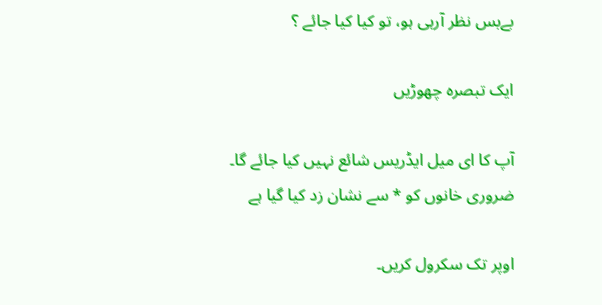بےبس نظر آرہی ہو، تو کیا کیا جائے ؟

ایک تبصرہ چھوڑیں

آپ کا ای میل ایڈریس شائع نہیں کیا جائے گا۔ ضروری خانوں کو * سے نشان زد کیا گیا ہے

اوپر تک سکرول کریں۔